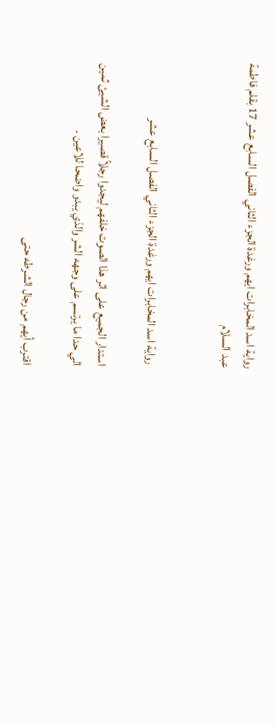رواية اسد المخابرات ايهم ورغدة الجزء الثاني الفصل السابع عشر 17 بقلم فاطمة عبد السلام


 رواية اسد المخابرات ايهم ورغدة الجزء الثاني الفصل السابع عشر

استدار الجميع على اثر هذا الصوت خلفهم ليجدوا رجلاً قصيرا بعض الشيئ ثمين الي حدا ما يرتسم على وجهه الشر والذي يبدو واضحا للاعين .

اقترب أيهم من رجال الشرطه حتى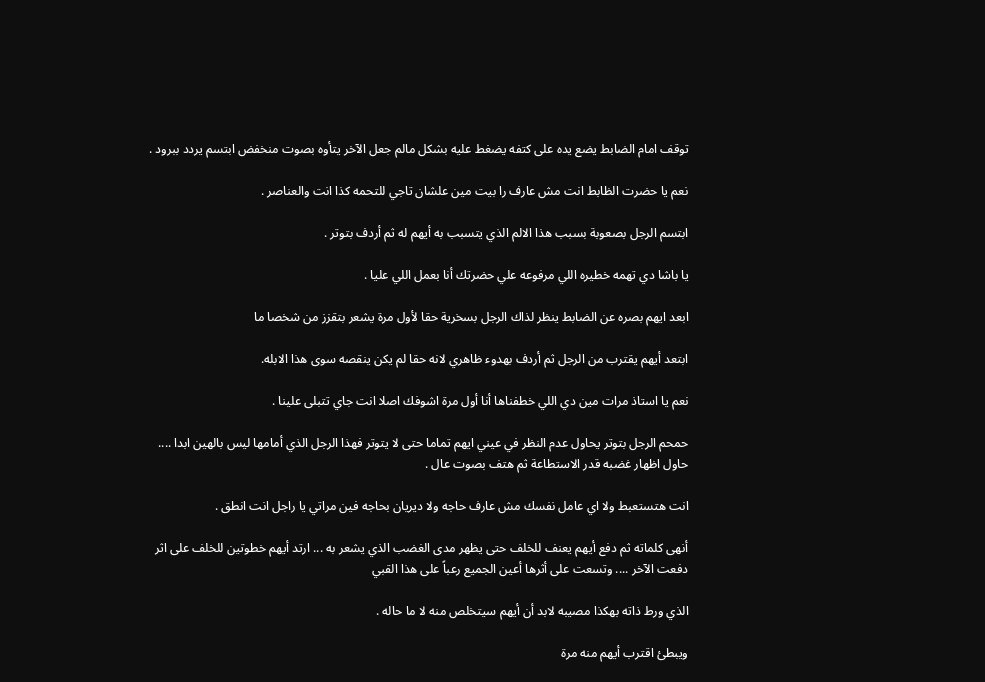توقف امام الضابط يضع يده على كتفه يضغط عليه بشكل مالم جعل الآخر يتأوه بصوت منخفض ابتسم يردد ببرود .

نعم يا حضرت الظابط انت مش عارف را بيت مين علشان تاجي للتحمه كذا انت والعناصر .

ابتسم الرجل بصعوبة بسبب هذا الالم الذي يتسبب به أيهم له ثم أردف بتوتر .

يا باشا دي تهمه خطيره اللي مرفوعه علي حضرتك أنا بعمل اللي عليا .

ابعد ايهم بصره عن الضابط ينظر لذاك الرجل بسخرية حقا لأول مرة يشعر بتقزز من شخصا ما

ابتعد أيهم يقترب من الرجل ثم أردف بهدوء ظاهري لانه حقا لم يكن ينقصه سوى هذا الابله.

نعم يا استاذ مرات مين دي اللي خطفناها أنا أول مرة اشوفك اصلا انت جاي تتبلى علينا .

حمحم الرجل بتوتر يحاول عدم النظر في عيني ايهم تماما حتى لا يتوتر فهذا الرجل الذي أمامها ليس بالهين ابدا .... حاول اظهار غضبه قدر الاستطاعة ثم هتف بصوت عال .

انت هتستعبط ولا اي عامل نفسك مش عارف حاجه ولا ديريان بحاجه فين مراتي يا راجل انت انطق .

أنهى كلماته ثم دفع أيهم يعنف للخلف حتى يظهر مدى الغضب الذي يشعر به ... ارتد أيهم خطوتين للخلف على اثر دفعت الآخر .... وتسعت على أثرها أعين الجميع رعباً على هذا القبي

الذي ورط ذاته بهكذا مصيبه لابد أن أيهم سيتخلص منه لا ما حاله .

ويبطئ اقترب أيهم منه مرة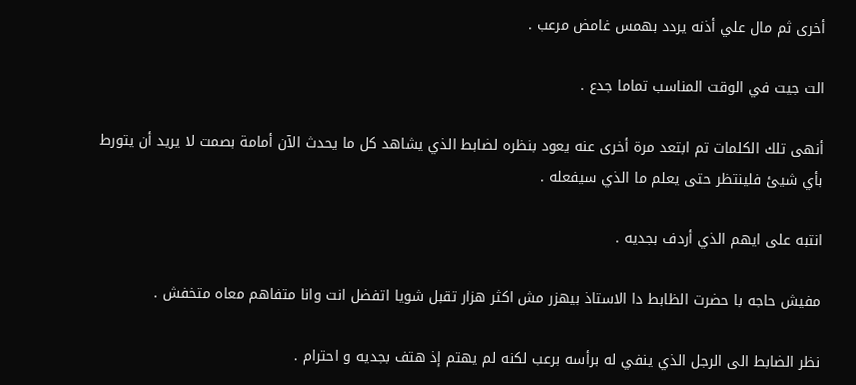أخرى ثم مال علي أذنه يردد بهمس غامض مرعب .

الت جيت في الوقت المناسب تماما جدع .

أنهى تلك الكلمات تم ابتعد مرة أخرى عنه يعود بنظره لضابط الذي يشاهد كل ما يحدث الآن أمامة بصمت لا يريد أن يتورط بأي شيئ فلينتظر حتى يعلم ما الذي سيفعله .

انتبه على ايهم الذي أردف بجديه .

مفيش حاجه با حضرت الظابط دا الاستاذ بيهزر مش اکثر هزار تقبل شويا اتفضل انت وانا متفاهم معاه متخفش .

نظر الضابط الى الرجل الذي ينفي له برأسه برعب لكنه لم يهتم إذ هتف بجديه و احترام .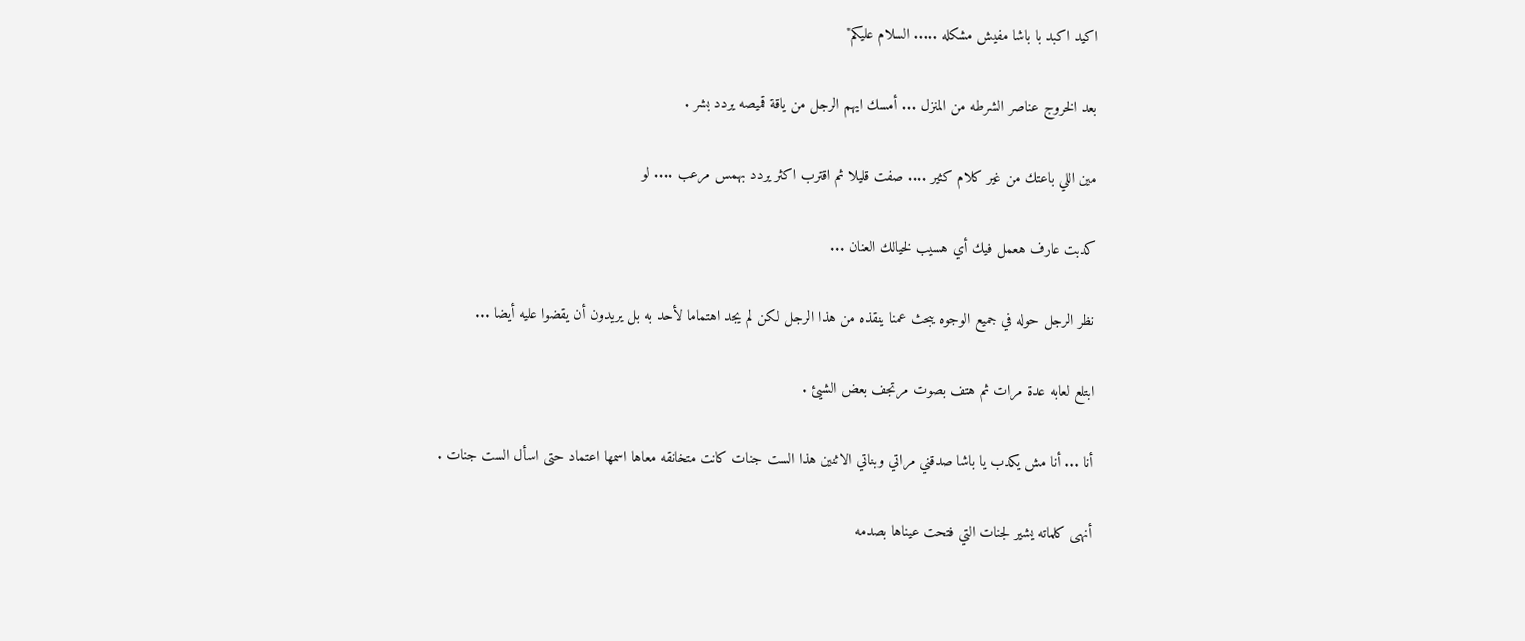اکید اکبد با باشا مفيش مشكله ..... السلام عليكم"

بعد الخروج عناصر الشرطه من المنزل ... أمسك ايهم الرجل من ياقة قميصه يردد بشر .

مين اللي باعتك من غير كلام كثير .... صفت قليلا ثم اقترب اكثر يردد بهمس مرعب .... لو

كدبت عارف هعمل فيك أي هسيب لخيالك العنان ...

نظر الرجل حوله في جميع الوجوه يبحث عمنا ينقذه من هذا الرجل لكن لم يجد اهتماما لأحد به بل يريدون أن يقضوا عليه أيضا ...

ابتلع لعابه عدة مرات ثم هتف بصوت مرتجف بعض الشيئ .

أنا ... أنا مش يكدب يا باشا صدقني مراتي وبناتي الاثنين هذا الست جنات كانت متخانقه معاها اسمها اعتماد حتى اسأل الست جنات .

أنهى كلماته يشير لجنات التي فتحت عيناها بصدمه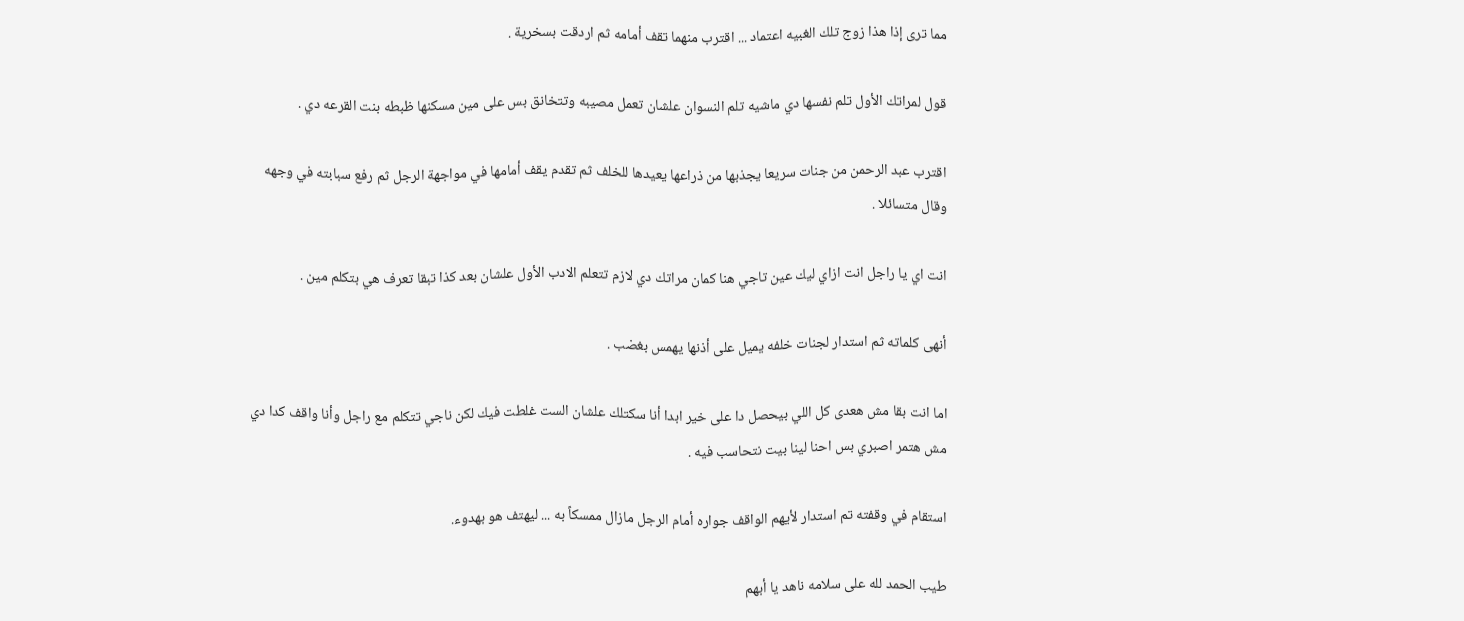مما ترى إذا هذا زوج تلك الغبيه اعتماد ... اقترب منهما تقف أمامه ثم اردقت بسخرية .

قول لمراتك الأول تلم نفسها دي ماشيه تلم النسوان علشان تعمل مصيبه وتتخانق بس على مين مسكنها ظبطه بنت القرعه دي .

اقترب عبد الرحمن من جنات سريعا يجذبها من ذراعها يعيدها للخلف ثم تقدم يقف أمامها في مواجهة الرجل ثم رفع سبابته في وجهه وقال متسائلا .

انت اي يا راجل انت ازاي ليك عين تاجي هنا كمان مراتك دي لازم تتعلم الادب الأول علشان بعد كذا تبقا تعرف هي بتكلم مين .

أنهى كلماته ثم استدار لجنات خلفه يميل على أذنها يهمس بغضب .

اما انت بقا مش هعدى كل اللي بيحصل دا على خير ابدا أنا سكتلك علشان الست غلطت فيك لكن ناجي تتكلم مع راجل وأنا واقف كدا دي مش هتمر اصبري بس احنا لينا بيت نتحاسب فيه .

استقام في وقفته تم استدار لأيهم الواقف جواره أمام الرجل مازال ممسكاً به ... ليهتف هو بهدوء.

طيب الحمد لله على سلامه ناهد يا أبهم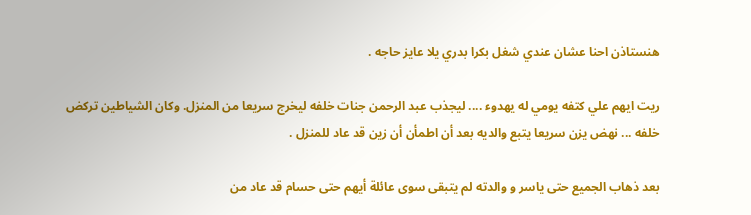هنستاذن احنا عشان عندي شغل بكرا بدري يلا عايز حاجه .

ريت ايهم علي كتفه يومي له يهدوء .... ليجذب عبد الرحمن جنات خلفه ليخرج سريعا من المنزل. وكان الشياطين تركض خلفه ... نهض يزن سريعا يتبع والديه بعد أن اطمأن أن زين قد عاد للمنزل .

بعد ذهاب الجميع حتى ياسر و والدته لم يتبقى سوى عائلة أيهم حتى حسام قد عاد من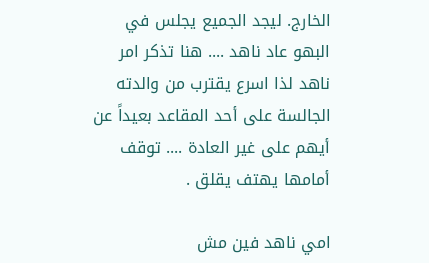الخارج. ليجد الجميع يجلس في البهو عاد ناهد .... هنا تذكر امر ناهد لذا اسرع يقترب من والدته الجالسة على أحد المقاعد بعيداً عن أيهم على غير العادة .... توقف أمامها يهتف يقلق .

امي ناهد فين مش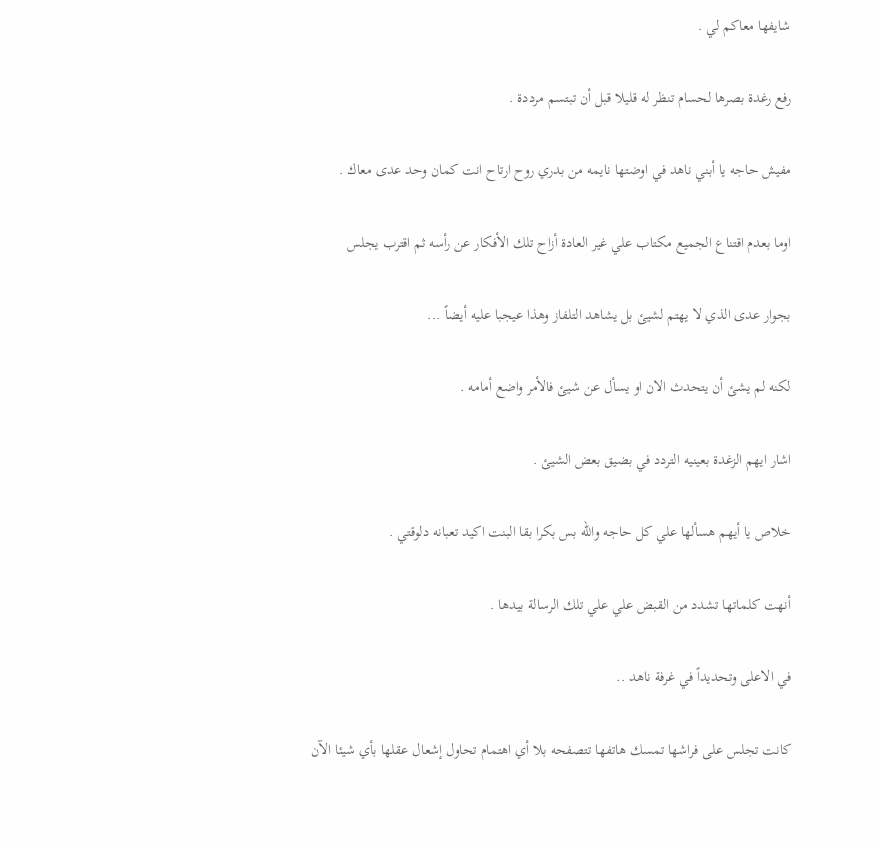شايفها معاكم لي .

رفع رغدة بصرها لحسام تنظر له قليلا قبل أن تبتسم مرددة .

مفيش حاجه يا أبني ناهد في اوضتها نايمه من بدري روح ارتاح انت كمان وحد عدى معاك .

اوما بعدم اقتناع الجميع مكتاب علي غير العادة أزاح تلك الأفكار عن رأسه ثم اقترب يجلس

بجوار عدى الذي لا يهتم لشيئ بل يشاهد التلفاز وهذا عيجبا عليه أيضاً ...

لكنه لم يشئ أن يتحدث الان او يسأل عن شيئ فالأمر واضع أمامه .

اشار ايهم الزغدة بعينيه التردد في بضيق بعض الشيئ .

خلاص يا أيهم هسألها علي كل حاجه والله بس بكرا بقا البنت اكيد تعبانه دلوقتي .

أنهت كلماتها تشدد من القبض علي علي تلك الرسالة بيدها .

في الاعلى وتحديداً في غرفة ناهد ..

كانت تجلس على فراشها تمسك هاتفها تتصفحه بلا أي اهتمام تحاول إشعال عقلها بأي شيئا الآن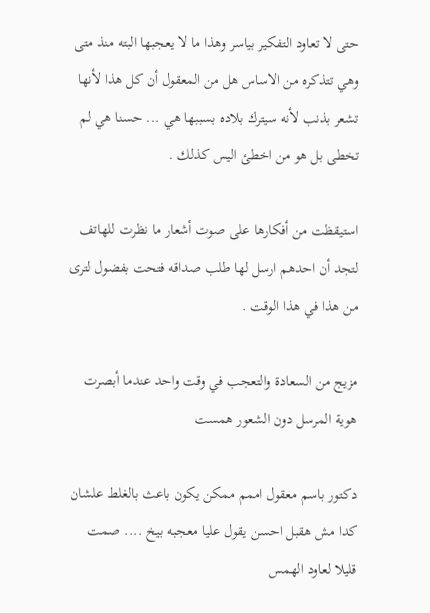حتى لا تعاود التفكير بياسر وهذا ما لا يعجبها البته منذ متى وهي تتذكره من الاساس هل من المعقول أن كل هذا لأنها تشعر بذنب لأنه سيترك بلاده بسببها هي ... حسنا هي لم تخطى بل هو من اخطئ اليس كذلك .

استيقظت من أفكارها على صوت أشعار ما نظرت للهاتف لتجد أن احدهم ارسل لها طلب صداقه فتحت بفضول لترى من هذا في هذا الوقت .

مزيج من السعادة والتعجب في وقت واحد عندما أبصرت هوية المرسل دون الشعور همست

دكتور باسم معقول اممم ممكن يكون باعث بالغلط علشان كدا مش هقبل احسن يقول عليا معجبه بيخ .... صمت قليلا لعاود الهمس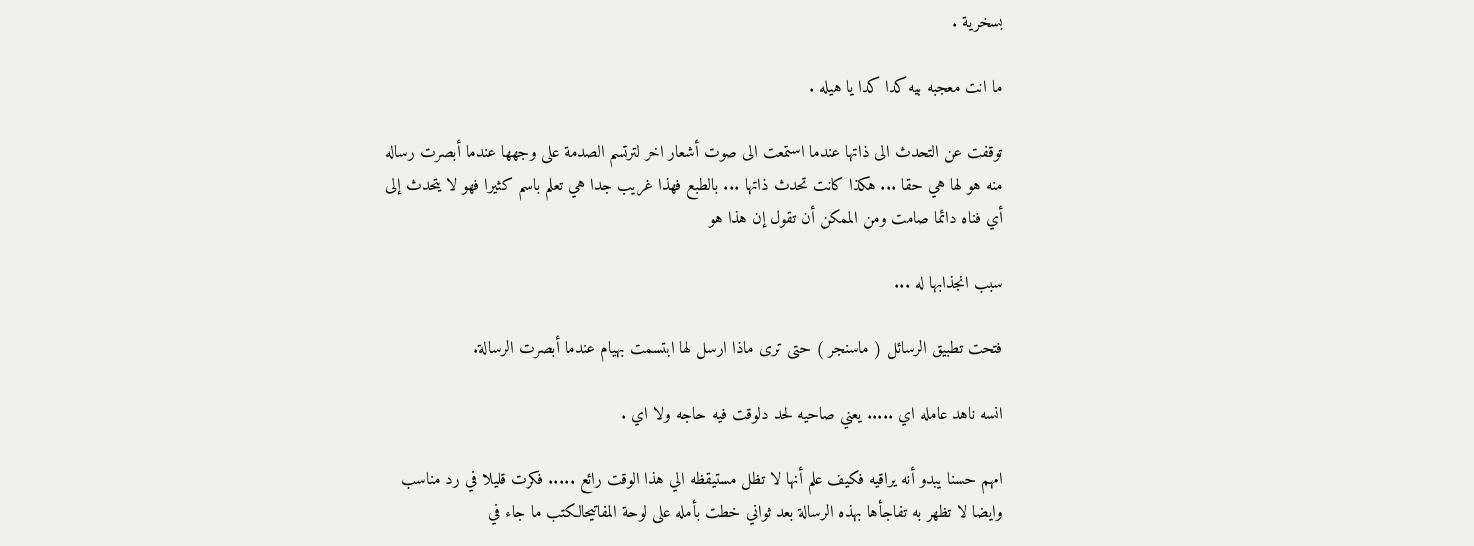بسخرية .

ما انت معجبه بيه كدا كدا يا هيله .

توقفت عن التحدث الى ذاتها عندما استمعت الى صوت أشعار اخر لترتسم الصدمة على وجهها عندما أبصرت رساله منه هو لها هي حقا ... هكذا كانت تحدث ذاتها ... بالطبع فهذا غريب جدا هي تعلم باسم كثيرا فهو لا يتحدث إلى أي فناه دائما صامت ومن الممكن أن تقول إن هذا هو

سبب انجذابها له ...

فتحت تطبيق الرسائل ( ماسنجر ) حتى ترى ماذا ارسل لها ابتسمت بهيام عندما أبصرت الرسالة.

انسه ناهد عامله اي ..... يعني صاحيه لحد دلوقت فيه حاجه ولا اي .

امهم حسنا يبدو أنه يراقيه فكيف علم أنها لا تظل مستيقظه الي هذا الوقت رائع ..... فكرت قليلا في رد مناسب وايضا لا تظهر به تفاجأها بهذه الرسالة بعد ثواني خطت بأمله على لوحة المفاتيحالكتب ما جاء في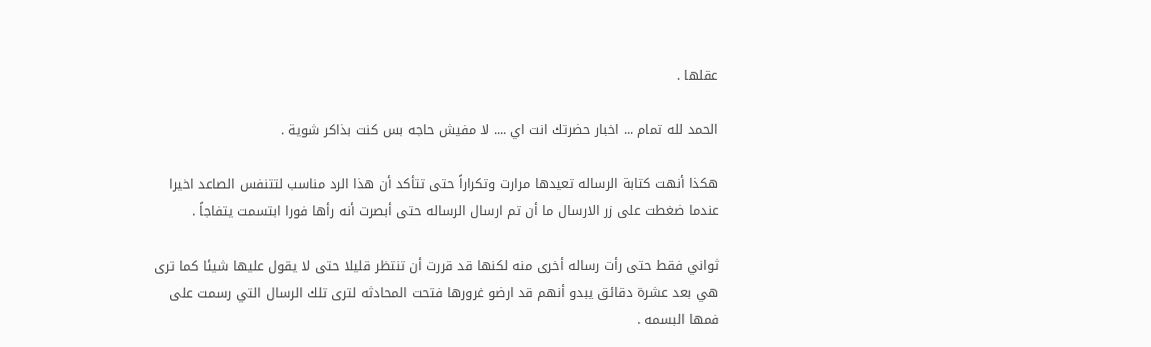عقلها .

الحمد لله تمام ... اخبار حضرتك انت اي .... لا مفيش حاجه بس كنت بذاكر شوية .

هكذا أنهت كتابة الرساله تعيدها مرارت وتكراراً حتى تتأكد أن هذا الرد مناسب لتتنفس الصاعد اخيرا عندما ضغطت على زر الارسال ما أن تم ارسال الرساله حتى أبصرت أنه رأها فورا ابتسمت يتفاجاً .

ثواني فقط حتى رأت رساله أخرى منه لكنها قد قررت أن تنتظر قليلا حتى لا يقول عليها شيئا كما ترى هي بعد عشرة دقائق يبدو أنهم قد ارضو غرورها فتحت المحادثه لترى تلك الرسال التي رسمت على فمها البسمه .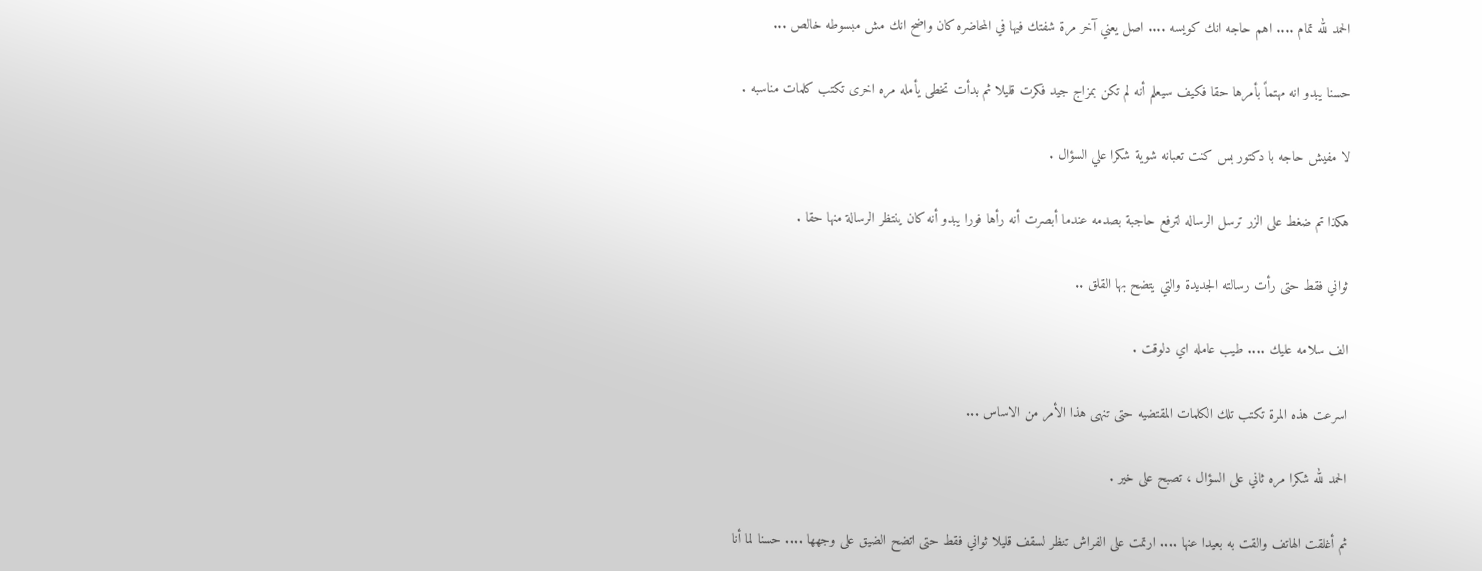الحمد لله تمام .... اهم حاجه انك كويسه .... اصل يعني آخر مرة شفتك فيها في المحاضره كان واضح انك مش مبسوطه خالص ...

حسنا يبدو انه مهتماً بأمرها حقا فكيف سيعلم أنه لم تكن بمزاج جيد فكرت قليلا ثم بدأت تخطى يأمله مره اخرى تكتب كلمات مناسبه .

لا مفيش حاجه با دکتور بس كنت تعبانه شوية شكرا علي السؤال .

هكذا تم ضغط على الزر ترسل الرساله لترفع حاجبة بصدمه عندما أبصرت أنه رأها فورا يبدو أنه كان ينتظر الرسالة منها حقا .

ثواني فقط حتى رأت رسالته الجديدة والتي يتضح بها القلق ..

الف سلامه عليك .... طيب عامله اي دلوقت .

اسرعت هذه المرة تكتب تلك الكلمات المقتضيه حتى تنهى هذا الأمر من الاساس ...

الحمد لله شكرا مره ثاني على السؤال ، تصبح على خير .

ثم أغلقت الهاتف والقت به بعيدا عنها .... ارتمت على الفراش تنظر لسقف قليلا ثواني فقط حتى اتضح الضيق على وجهها .... حسنا لما أنا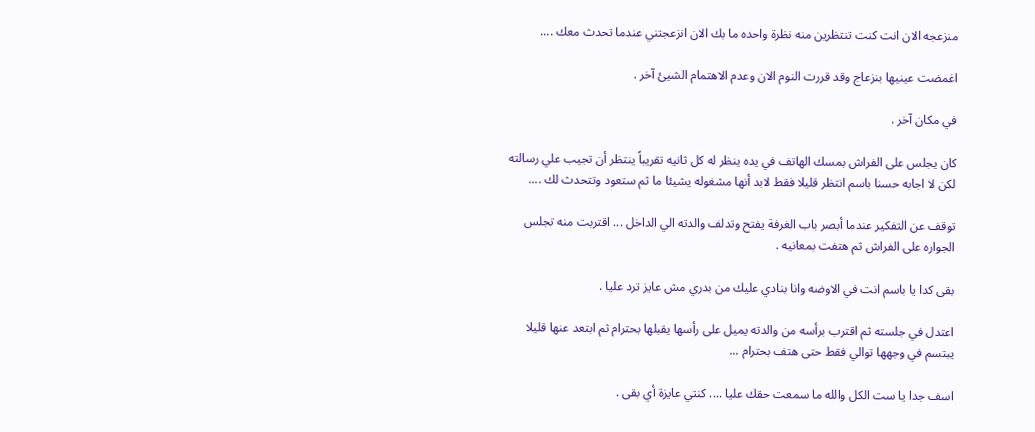منزعجه الان انت كنت تنتظرين منه نظرة واحده ما بك الان انزعجتني عندما تحدث معك ....

اغمضت عينيها بنزعاج وقد قررت النوم الان وعدم الاهتمام الشيئ آخر .

في مكان آخر .

كان يجلس على الفراش بمسك الهاتف في يده ينظر له كل ثانيه تقريباً ينتظر أن تجيب علي رسالته لكن لا اجابه حسنا باسم انتظر قليلا فقط لابد أنها مشغوله يشيئا ما ثم ستعود وتتحدث لك ....

توقف عن التفكير عندما أبصر باب الغرفة يفتح وتدلف والدته الي الداخل ... اقتربت منه تجلس الجواره على الفراش ثم هتفت بمعانيه .

بقى كدا يا باسم انت في الاوضه وانا بنادي عليك من بدري مش عايز ترد عليا .

اعتدل في جلسته ثم اقترب برأسه من والدته يميل على رأسها يقبلها بحترام ثم ابتعد عنها قليلا يبتسم في وجهها توالي فقط حتى هتف بحترام ...

اسف جدا يا ست الكل والله ما سمعت حقك عليا .... كنتي عايزة أي بقى .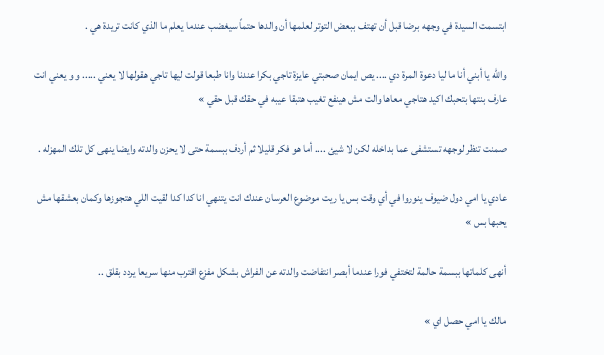ابتسمت السيدة في وجهه برضا قبل أن تهتف ببعض التوتر لعلمها أن والدها حتماً سيغضب عندما يعلم ما الذي كانت تريدة هي .

والله يا أبني أنا ما ليا دعوة المرة دي .... يص ايمان صحبتي عايزة تاجي بكرا عندنا وانا طبعا قولت ليها تاجي هقولها لا يعني ..... و و يعني انت عارف بنتها بتحبك اكيد هتاجي معاها والت مش هينفع تغيب هتبقا عيبه في حقك قبل حقي »

صمنت تنظر لوجهه تستشفى عما بداخله لكن لا شيئ .... أما هو فكر قليلا ثم أردف ببسمة حتى لا يحزن والدته وايضا ينهى كل تلك المهزله .

عادي يا امي دول ضيوف ينوروا في أي وقت بس يا ريت موضوع العرسان عندك انت يتنهي انا كدا كدا لقيت اللي هتجوزها وكمان بعشقها مش يحبها بس »

أنهى كلماتها ببسمة حالمة لتختفي فورا عندما أبصر انتفاضت والدته عن الفراش بشكل مفزع اقترب منها سريعا يردد بقلق ..

مالك يا امي حصل اي »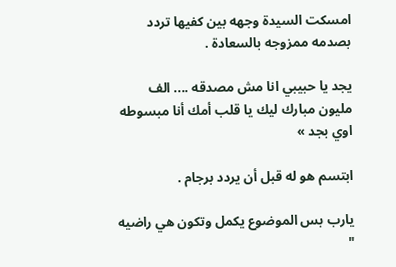امسكت السيدة وجهه بين كفيها تردد بصدمه ممزوجه بالسعادة .

يجد يا حبيبي انا مش مصدقه .... الف مليون مبارك ليك يا قلب أمك أنا مبسوطه اوي بجد »

ابتسم هو له قبل أن يردد برجام .

يارب بس الموضوع يكمل وتكون هي راضيه "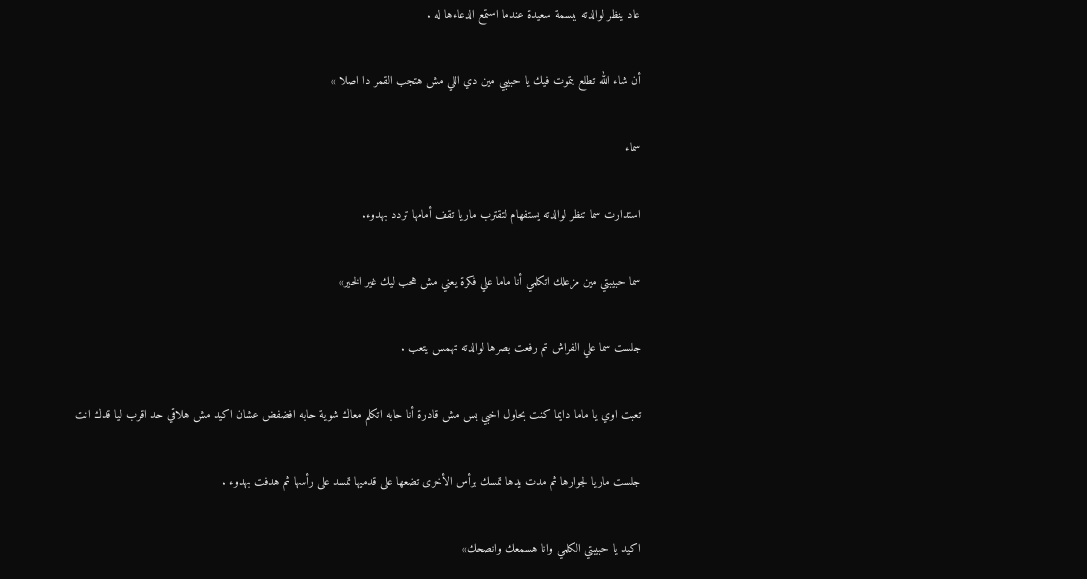عاد ينظر لوالدته ببسمة سعيدة عندما استمع الدعاءها له .

أن شاء الله تطلع بتموت فيك يا حبيبي مين دي اللي مش هتجب القمر دا اصلا »

سماء

استدارت سما تنظر لوالدته يستفهام لتقترب ماريا تقف أمامها تردد بهدوء.

سما حبيبتي مين مزعلك اتكلمي أنا ماما علي فكرة يعني مش هحب ليك غير الخير»

جلست سما علي الفراش تم رفعت بصرها لوالدته تهمس يتعب .

تعبت اوي يا ماما دايما كنت بحاول اخبي بس مش قادرة أنا حابه اتكلم معاك شوية حابه افضفض عشان اكيد مش هلاقي حد اقرب ليا قدك انت

جلست ماريا لجوارها ثم مدت يدها تمسك برأس الأخرى تضعها على قدميها تمسد على رأسها ثم هدفت بهدوء .

اكيد يا حبيبتي الكلمي وانا هسمعك وانصحك»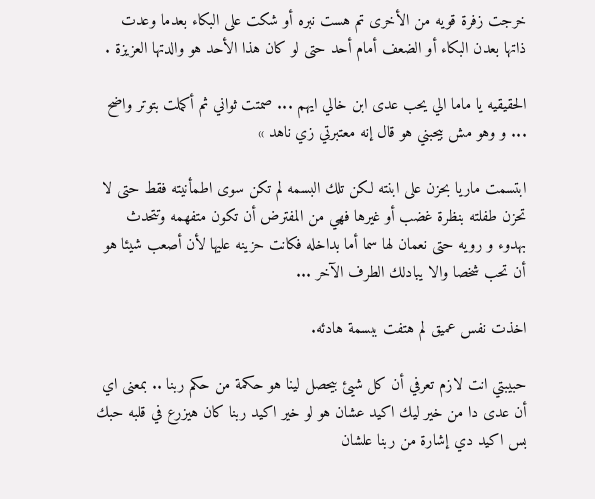خرجت زفرة قويه من الأخرى تم هست نبره أو شكت على البكاء بعدما وعدت ذاتها بعدن البكاء أو الضعف أمام أحد حتى لو كان هذا الأحد هو والدتها العزيزة .

الحقيقيه يا ماما الي يحب عدى ابن خالي ايهم ... صمتت ثواني ثم أكملت بتوتر واضح ... و وهو مش بيحبني هو قال إنه معتبرتي زي ناهد »

ابتسمت ماريا بحزن على ابنته لكن تلك البسمه لم تكن سوى اطمأنيته فقط حتى لا تحزن طفلته بنظرة غضب أو غيرها فهي من المفترض أن تكون متفهمه وتتحدث بهدوء و رویه حتی نعمان لها سما أما بداخله فكانت حزينه عليها لأن أصعب شيئا هو أن تحب شخصا والا يبادلك الطرف الآخر ...

اخذت نفس عميق لم هتفت ببسمة هادئه.

حبيبتي انت لازم تعرفي أن كل شيئ بيحصل لينا هو حكمة من حكم ربنا .. بمعنى اي أن عدى دا من خير ليك اكيد عشان هو لو خير اكيد ربنا كان هيزرع في قلبه حبك بس اكيد دي إشارة من ربنا علشان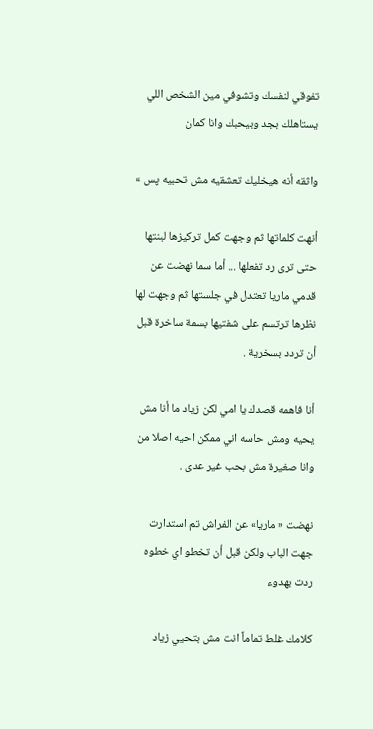تفوقي لنفسك وتشوفي مين الشخص اللي يستاهلك بجد وبيحبك وانا كمان

واثقه أنه هيخليك تعشقيه مش تحبيه پس »

أنهت كلماتها ثم وجهت كمل تركيزها لبنتها حتى ترى رد تفعلها ... أما سما نهضت عن قدمي ماريا تعتدل في جلستها ثم وجهت لها نظرها ترتسم على شفتيها بسمة ساخرة قبل أن تردد بسخرية .

أنا فاهمه قصدك يا امي لكن زياد ما أنا مش يحيه ومش حاسه اني ممكن احيه اصلا من وانا صغيرة مش بحب غير عدى .

نهضت « ماريا» عن الفراش تم استدارت جهت الباب ولكن قبل أن تخطو اي خطوه ردت بهدوء

كلامك غلط تماماً انت مش بتحيي زياد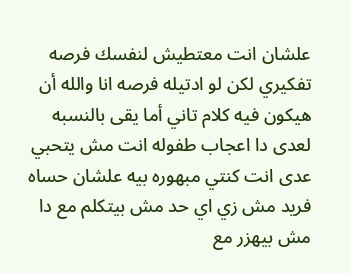علشان انت معتطيش لنفسك فرصه تفكيري لكن لو ادتيله فرصه انا والله أن هيكون فيه كلام تاني أما يقى بالنسبه لعدى دا اعجاب طفوله انت مش يتحبي عدى انت كنتي مبهوره بيه علشان حساه فريد مش زي اي حد مش بيتكلم مع دا مش بيهزر مع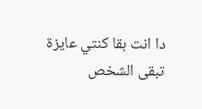دا انت بقا كنتي عايزة تبقى الشخص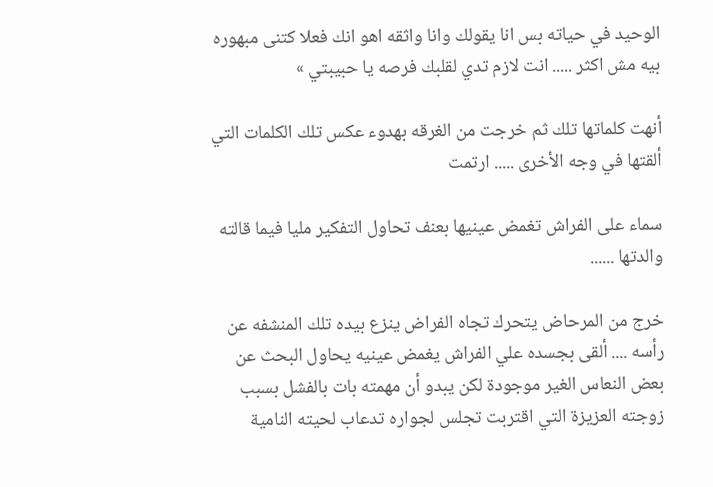الوحيد في حياته بس انا يقولك وانا واثقه اهو انك فعلا کتنی مبهوره بيه مش اكثر ..... انت لازم تدي لقلبك فرصه يا حبيبتي »

أنهت كلماتها تلك ثم خرجت من الغرقه بهدوء عكس تلك الكلمات التي ألقتها في وجه الأخرى ..... ارتمت

سماء على الفراش تغمض عينيها بعنف تحاول التفكير مليا فيما قالته والدتها ......

خرج من المرحاض يتحرك تجاه الفراض ينزع بيده تلك المنشفه عن رأسه .... ألقى بجسده علي الفراش يغمض عينيه يحاول البحث عن بعض النعاس الغير موجودة لكن يبدو أن مهمته بات بالفشل بسبب زوجته العزيزة التي اقتربت تجلس لجواره تدعاب لحيته النامية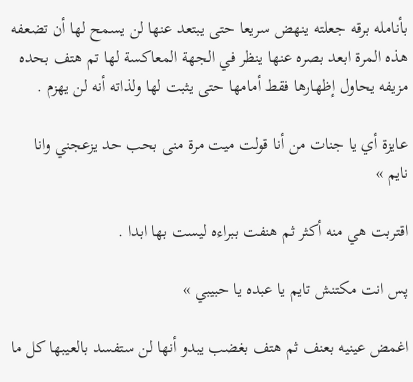بأنامله برقه جعلته ينهض سريعا حتى يبتعد عنها لن يسمح لها أن تضعفه هذه المرة ابعد بصره عنها ينظر في الجهة المعاكسة لها تم هتف بحده مزيفه يحاول إظهارها فقط أمامها حتى يثبت لها ولذاته أنه لن يهزم .

عايزة أي يا جنات من أنا قولت ميت مرة منى بحب حد يزعجني وانا نايم »

اقتربت هي منه أكثر ثم هنفت ببراءه لیست بها ابدا .

پس انت مكتنش تايم يا عبده يا حبيبي »

اغمض عينيه بعنف ثم هتف بغضب يبدو أنها لن ستفسد بالعيبها كل ما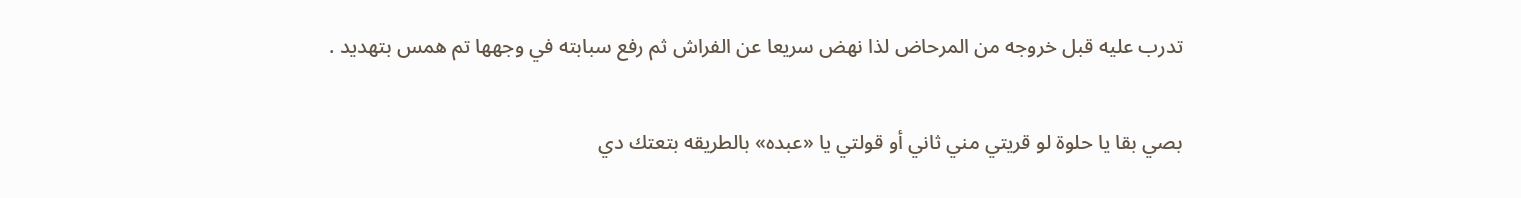تدرب عليه قبل خروجه من المرحاض لذا نهض سريعا عن الفراش ثم رفع سبابته في وجهها تم همس بتهديد .

بصي بقا يا حلوة لو قريتي مني ثاني أو قولتي يا «عبده» بالطريقه بتعتك دي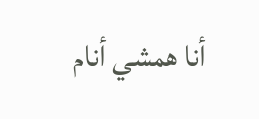أنا همشي أنام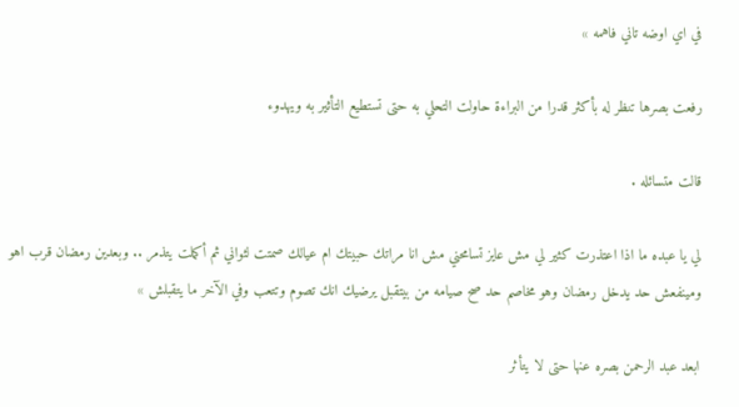في اي اوضه تاني فاهمه »

رفعت بصرها تنظر له بأكثر قدرا من البراءة حاولت التحلي به حتى تستطيع التأثير به ويهدوء

قالت متسائله .

لي يا عبده ما اذا اعتذرت كثير لي مش عايز تسامحني مش انا مراتك حبيتك ام عيالك صمتت لثواني ثم أكملت يتذمر .. وبعدين رمضان قرب اهو ومينفعش حد يدخل رمضان وهو مخاصم حد صح صيامه من بيتقبل يرضيك انك تصوم وتتعب وفي الآخر ما يتقبلش »

ابعد عبد الرحمن بصره عنها حتى لا يتأثر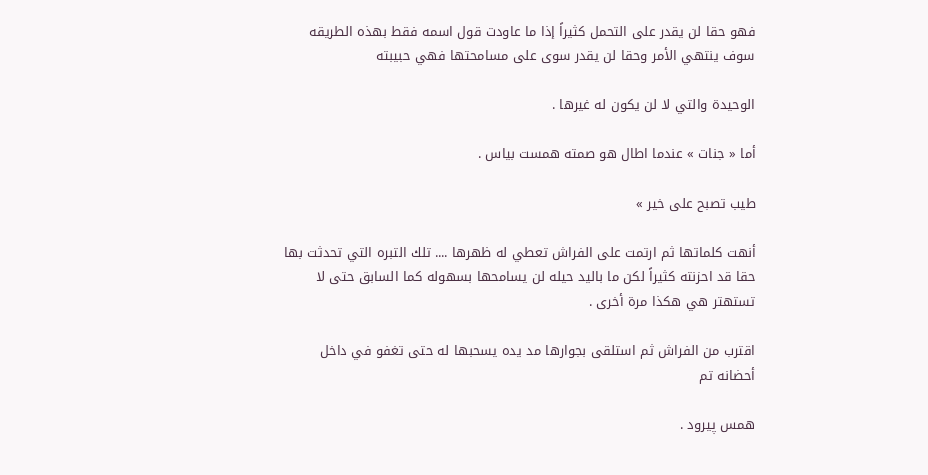فهو حقا لن يقدر على التحمل كثيراً إذا ما عاودت قول اسمه فقط بهذه الطريقه سوف ينتهي الأمر وحقا لن يقدر سوى على مسامحتها فهي حبيبته

الوحيدة والتي لا لن يكون له غيرها .

أما « جنات » عندما اطال هو صمته همست بیاس .

طيب تصبح على خير »

أنهت كلماتها ثم ارتمت على الفراش تعطي له ظهرها .... تلك التبره التي تحدثت بها حقا قد احزنته كثيراً لكن ما باليد حيله لن يسامحها بسهوله كما السابق حتى لا تستهتر هي هكذا مرة أخرى .

اقترب من الفراش ثم استلقى بجوارها مد يده يسحبها له حتى تغفو في داخل أحضانه تم

همس پیرود .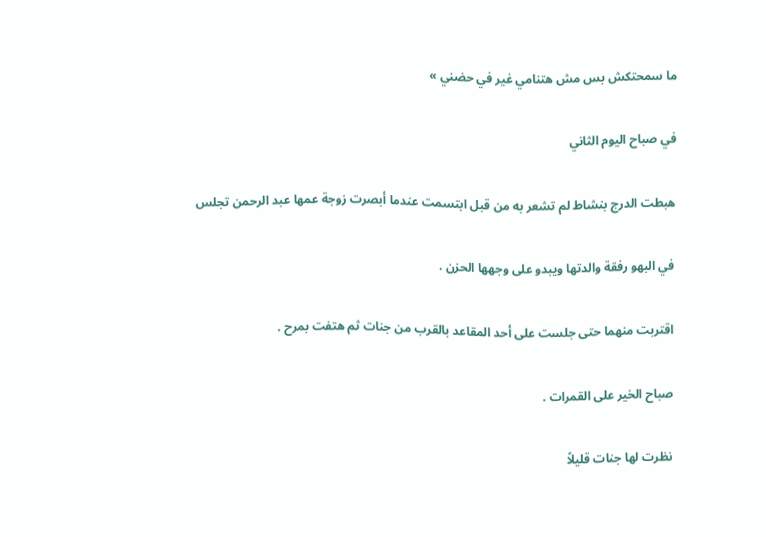ما سمحتكش بس مش هتنامي غير في حضني »

في صباح اليوم الثاني

هبطت الدرج بنشاط لم تشعر به من قبل ابتسمت عندما أبصرت زوجة عمها عبد الرحمن تجلس

في البهو رفقة والدتها ويبدو على وجهها الحزن .

اقتربت منهما حتى جلست على أحد المقاعد بالقرب من جنات ثم هتفت بمرح .

صباح الخير على القمرات .

نظرت لها جنات قليلاً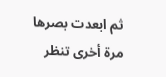ثم ابعدت بصرها مرة أخرى تنظر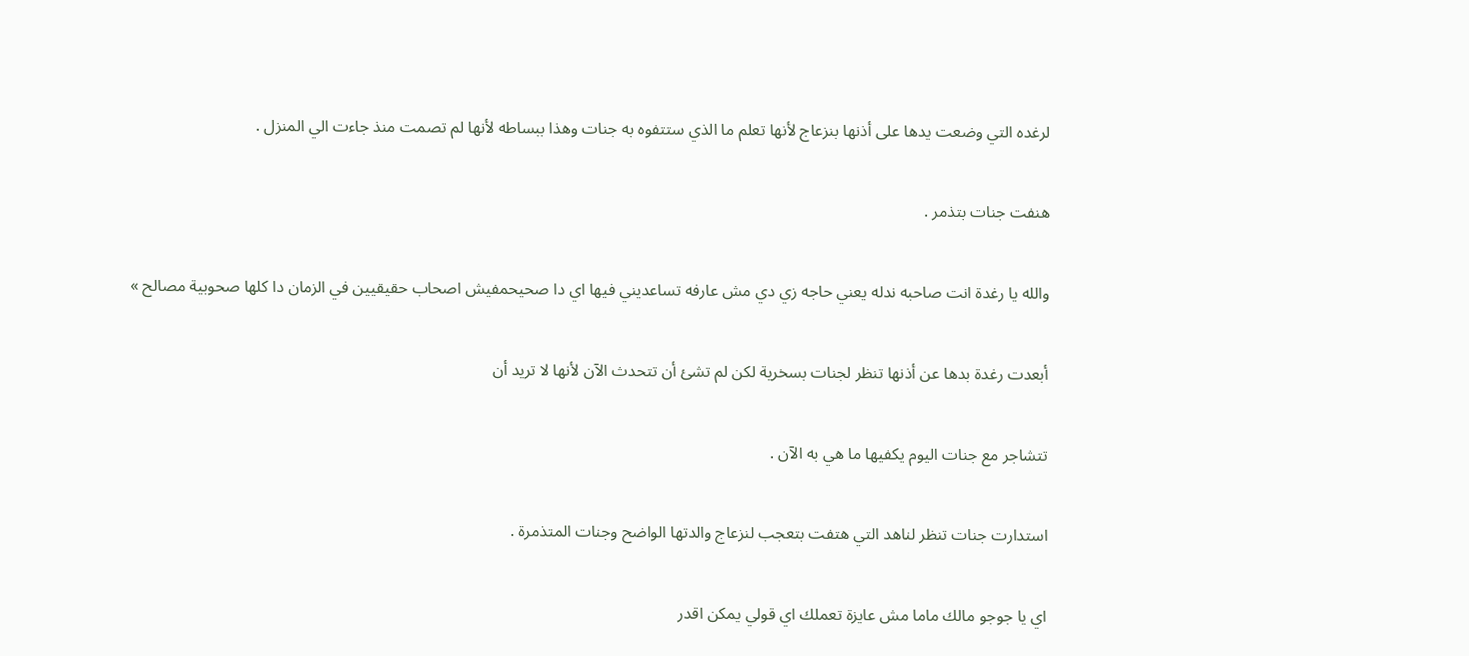لرغده التي وضعت يدها على أذنها بنزعاج لأنها تعلم ما الذي ستتفوه به جنات وهذا ببساطه لأنها لم تصمت منذ جاءت الي المنزل .

هنفت جنات بتذمر .

والله يا رغدة انت صاحبه ندله يعني حاجه زي دي مش عارفه تساعديني فيها اي دا صحيحمفيش اصحاب حقيقيين في الزمان دا كلها صحوبية مصالح »

أبعدت رغدة بدها عن أذنها تنظر لجنات بسخرية لكن لم تشئ أن تتحدث الآن لأنها لا تريد أن

تتشاجر مع جنات اليوم يكفيها ما هي به الآن .

استدارت جنات تنظر لناهد التي هتفت بتعجب لنزعاج والدتها الواضح وجنات المتذمرة .

اي يا جوجو مالك ماما مش عايزة تعملك اي قولي يمكن اقدر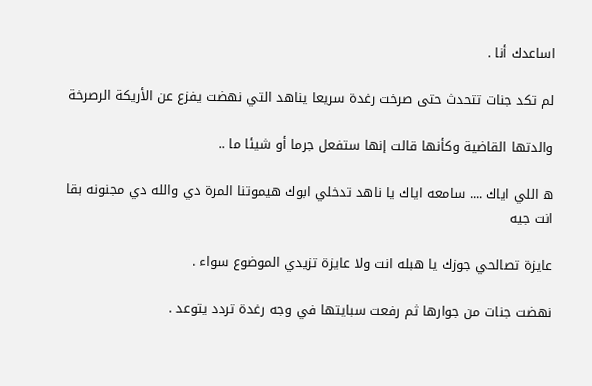اساعدك أنا .

لم تكد جنات تتحدث حتى صرخت رغدة سريعا يناهد التي نهضت يفزع عن الأريكة الرصرخة

والدتها القاضية وكأنها قالت إنها ستفعل جرما أو شيئا ما ..

ه اللي اياك .... سامعه اياك يا ناهد تدخلي ابوك هيموتنا المرة دي والله دي مجنونه بقا انت جيه

عايزة تصالحي جوزك يا هبله انت ولا عايزة تزيدي الموضوع سواء .

نهضت جنات من جوارها ثم رفعت سبايتها في وجه رغدة تردد يتوعد .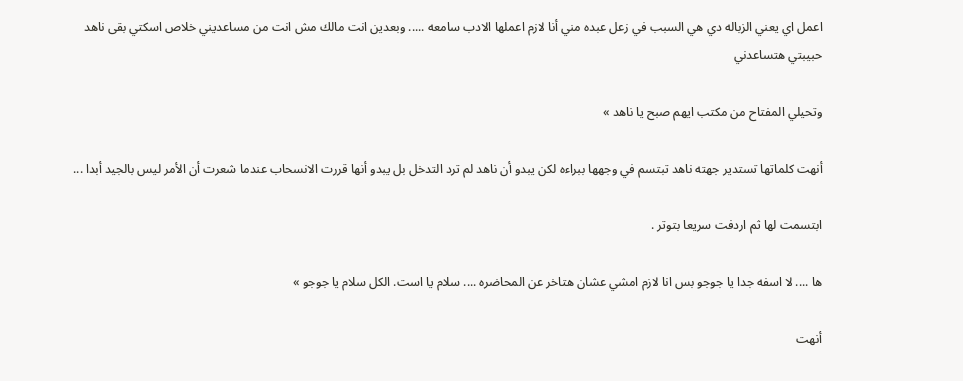اعمل اي يعني الزباله دي هي السبب في زعل عبده مني أنا لازم اعملها الادب سامعه ..... وبعدين انت مالك مش انت من مساعديني خلاص اسكتي بقى ناهد حبيبتي هتساعدني

وتحيلي المفتاح من مكتب ايهم صبح يا ناهد »

أنهت كلماتها تستدير جهته ناهد تبتسم في وجهها ببراءه لكن يبدو أن ناهد لم ترد التدخل بل يبدو أنها قررت الانسحاب عندما شعرت أن الأمر ليس بالجيد أبدا ...

ابتسمت لها ثم اردفت سريعا بتوتر .

ها .... لا اسفه جدا يا جوجو بس انا لازم امشي عشان هتاخر عن المحاضره .... سلام يا است. الكل سلام يا جوجو »

أنهت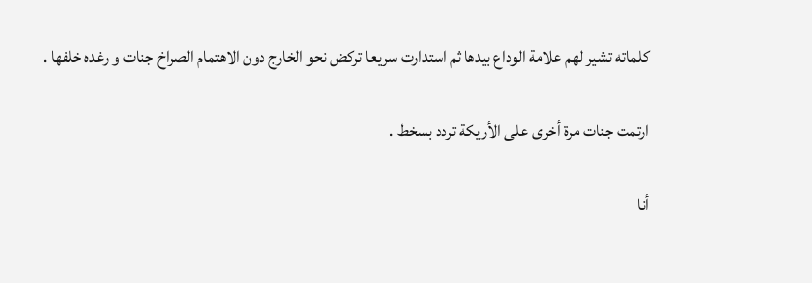كلماته تشير لهم علامة الوداع بيدها ثم استدارت سريعا تركض نحو الخارج دون الاهتمام الصراخ جنات و رغده خلفها .

ارتمت جنات مرة أخرى على الأريكة تردد بسخط .

أنا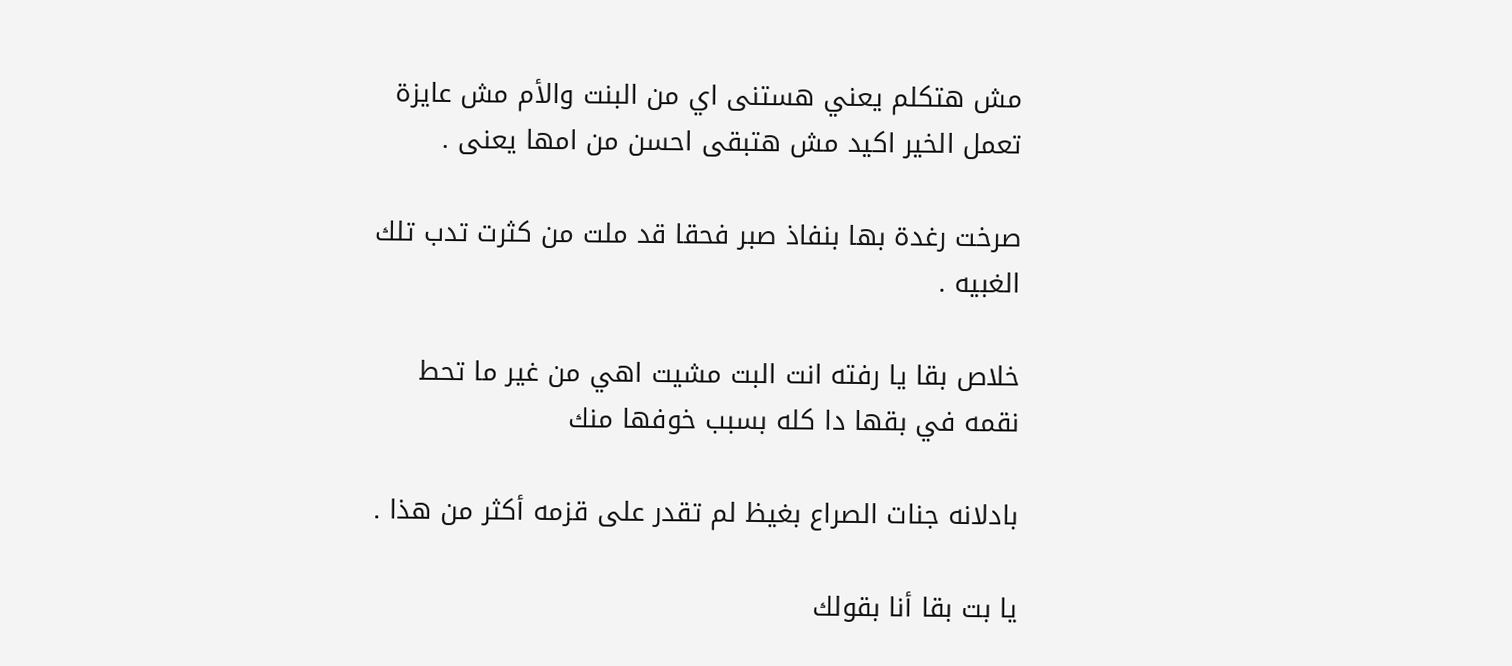مش هتكلم يعني هستنى اي من البنت والأم مش عايزة تعمل الخير اكيد مش هتبقى احسن من امها يعنى .

صرخت رغدة بها بنفاذ صبر فحقا قد ملت من كثرت تدب تلك الغبيه .

خلاص بقا يا رفته انت البت مشيت اهي من غير ما تحط نقمه في بقها دا كله بسبب خوفها منك

بادلانه جنات الصراع بغيظ لم تقدر على قزمه أكثر من هذا .

یا بت بقا أنا بقولك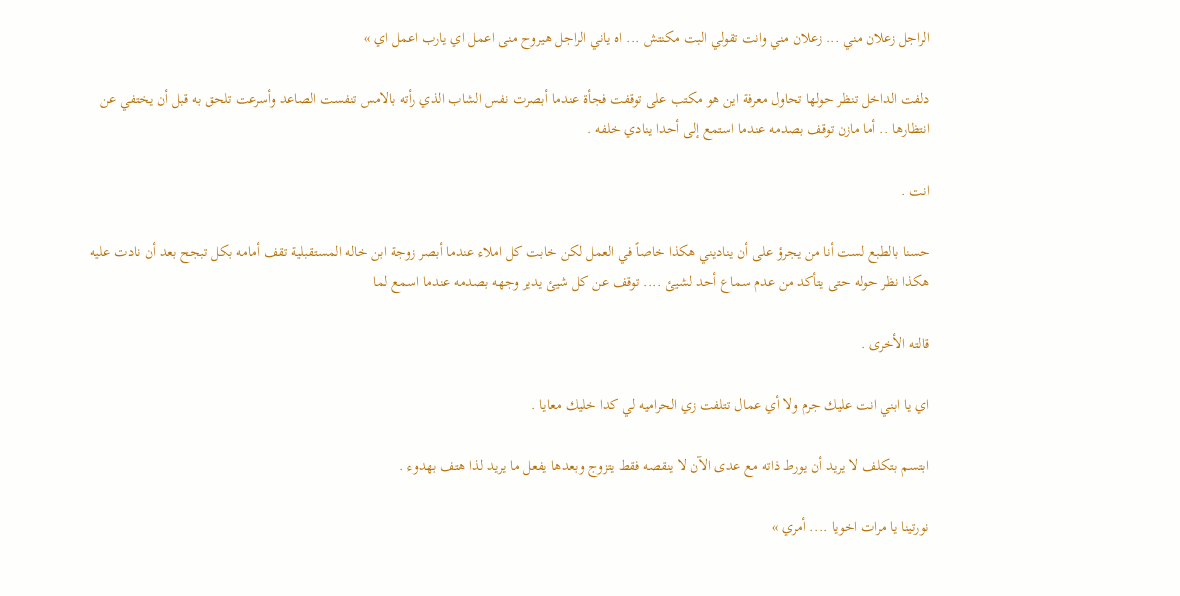الراجل زعلان مني ... زعلان مني وانت تقولي البت مكنتش ... اه ياني الراجل هيروح منى اعمل اي يارب اعمل اي »

دلفت الداخل تنظر حولها تحاول معرفة اين هو مكتب على توقفت فجأة عندما أبصرت نفس الشاب الذي رأته بالامس تنفست الصاعد وأسرعت تلحق به قبل أن يختفي عن انتظارها .. أما مازن توقف بصدمه عندما استمع إلى أحدا ينادي خلفه .

انت .

حسنا بالطبع لست أنا من يجرؤ على أن يناديني هكذا خاصاً في العمل لكن خابت كل املاء عندما أبصر زوجة ابن خاله المستقبلية تقف أمامه بكل تبجح بعد أن نادت عليه هكذا نظر حوله حتى يتأكد من عدم سماع أحد لشيئ .... توقف عن كل شيئ يدير وجهه بصدمه عندما اسمع لما

قالته الأخرى .

اي يا ابني انت عليك جرم ولا أي عمال تتلفت زي الحراميه لي كدا خليك معايا .

ابتسم بتكلف لا يريد أن يورط ذاته مع عدى الآن لا ينقصه فقط يتزوج وبعدها يفعل ما يريد لذا هتف بهدوء .

نورتینا یا مرات اخويا .... أمري »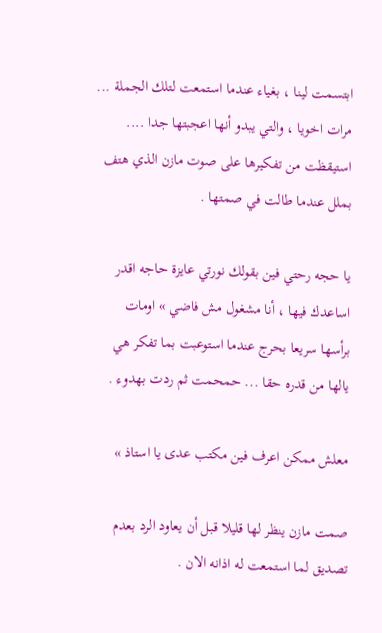ابتسمت لينا ، بغياء عندما استمعت لتلك الجملة ... مرات اخويا ، والتي يبدو أنها اعجبتها جدا .... استيقظت من تفكيرها على صوت مازن الذي هتف بملل عندما طالت في صمتها .

يا حجه رحتي فين بقولك نورتي عايزة حاجه اقدر اساعدك فيها ، أنا مشغول مش فاضي » اومات برأسها سريعا بحرج عندما استوعبت بما تفكر هي يالها من قدره حقا ... حمحمت ثم ردت بهدوء .

معلش ممكن اعرف فين مكتب عدی یا استاذ »

صمت مازن ينظر لها قليلا قبل أن يعاود الرد بعدم تصديق لما استمعت له اذانه الان .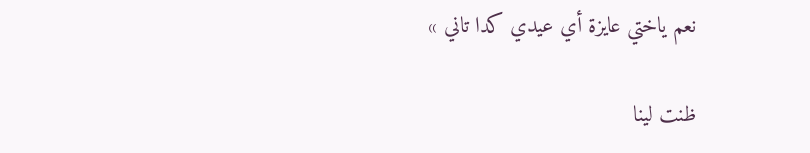نعم ياختي عايزة أي عيدي كدا تاني »

ظنت لينا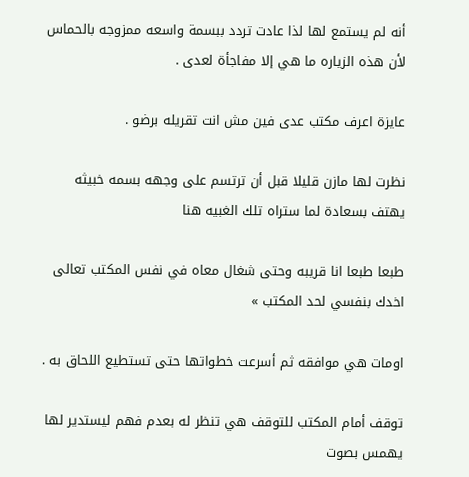أنه لم يستمع لها لذا عادت تردد ببسمة واسعه ممزوجه بالحماس لأن هذه الزياره ما هي إلا مفاجأة لعدى .

عايزة اعرف مكتب عدى فين مش انت تقريله برضو .

نظرت لها مازن قليلا قبل أن ترتسم على وجهه بسمه خبيثه يهتف بسعادة لما ستراه تلك الغبيه هنا

طبعا طبعا انا قريبه وحتى شغال معاه في نفس المكتب تعالى اخدك بنفسي لحد المكتب »

اومات هي موافقه ثم أسرعت خطواتها حتى تستطيع اللحاق به .

توقف أمام المكتب للتوقف هي تنظر له بعدم فهم ليستدير لها يهمس بصوت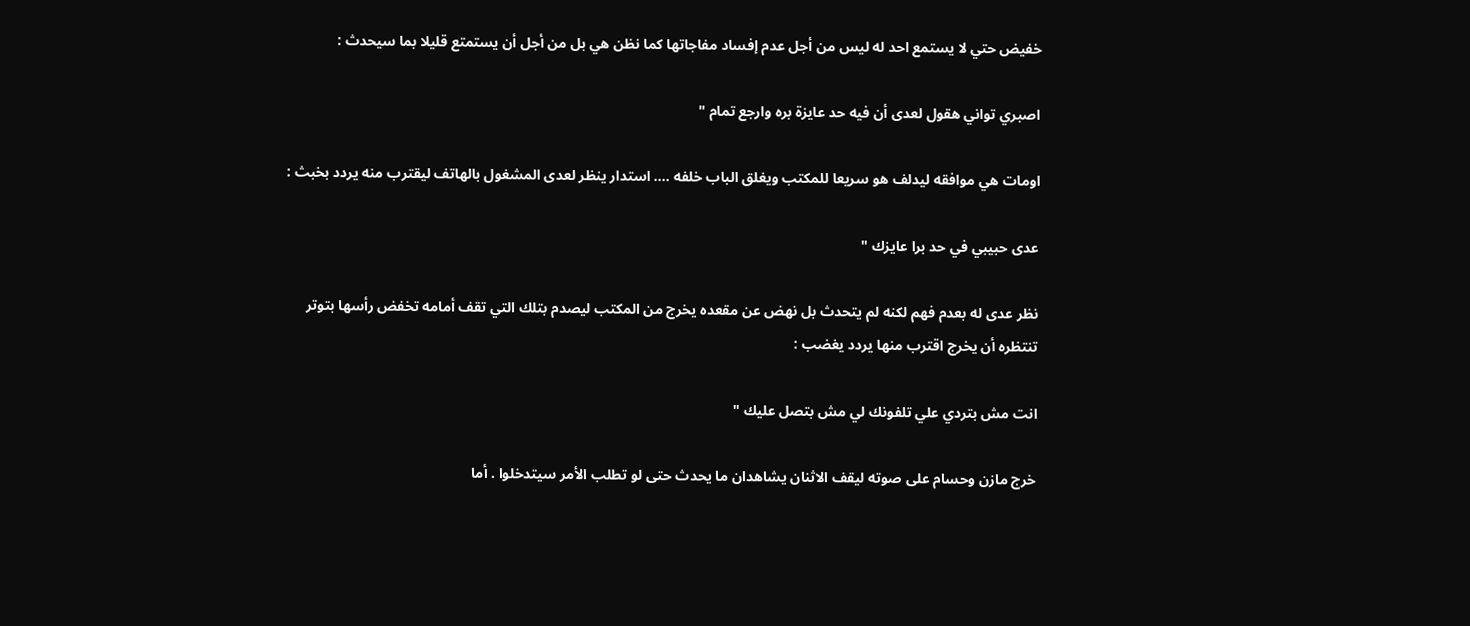خفيض حتي لا يستمع احد له ليس من أجل عدم إفساد مفاجاتها كما نظن هي بل من أجل أن يستمتع قليلا بما سيحدث :

اصبري تواني هقول لعدى أن فيه حد عايزة بره وارجع تمام "

اومات هي موافقه ليدلف هو سريعا للمكتب ويغلق الباب خلفه .... استدار ينظر لعدى المشغول بالهاتف ليقترب منه يردد بخبث :

عدى حبيبي في حد برا عايزك "

نظر عدى له بعدم فهم لكنه لم يتحدث بل نهض عن مقعده يخرج من المكتب ليصدم بتلك التي تقف أمامه تخفض رأسها بتوتر تنتظره أن يخرج اقترب منها يردد يغضب :

انت مش بتردي علي تلفونك لي مش بتصل عليك "

خرج مازن وحسام على صوته ليقف الاثنان يشاهدان ما يحدث حتى لو تطلب الأمر سيتدخلوا . أما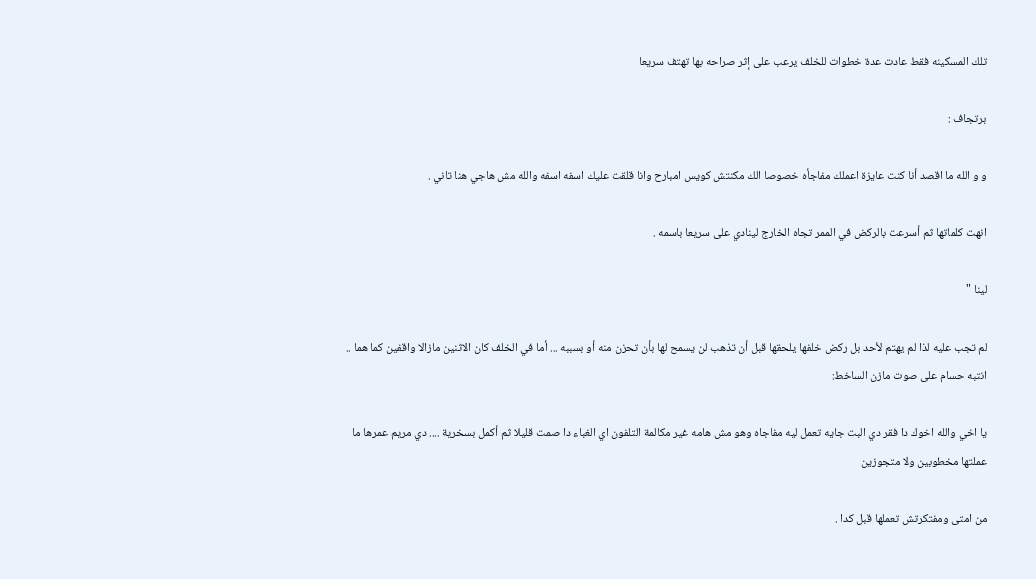تلك المسكينه فقط عادت عدة خطوات للخلف يرعب على إثر صراحه بها تهتف سريعا

برتجاف :

و و الله ما اقصد أنا كنت عايزة اعملك مفاجأه خصوصا الك مكنتش كويس امبارح وانا قلقت عليك اسفه اسفه والله مش هاجي هنا تاني .

انهت كلماتها ثم أسرعت بالركض في الممر تجاه الخارج لينادي على سريعا باسمه .

لينا "

لم تجب عليه لذا لم يهتم لأحد بل ركض خلفها يلحقها قبل أن تذهب لن يسمح لها بأن تحزن منه أو بسببه ... أما في الخلف كان الاثنين مازالا واقفين كما هما .. انتبه حسام على صوت مازن الساخط:

يا اخي والله اخوك دا فقر دي البت جايه تعمل ليه مفاجاه وهو مش هامه غير مكالمة التلفون اي الغباء دا صمت قليلا ثم أكمل بسخرية .... دي مريم عمرها ما عملتها مخطوبين ولا متجوزين

من امتى ومفتكرتش تعملها قبل كدا .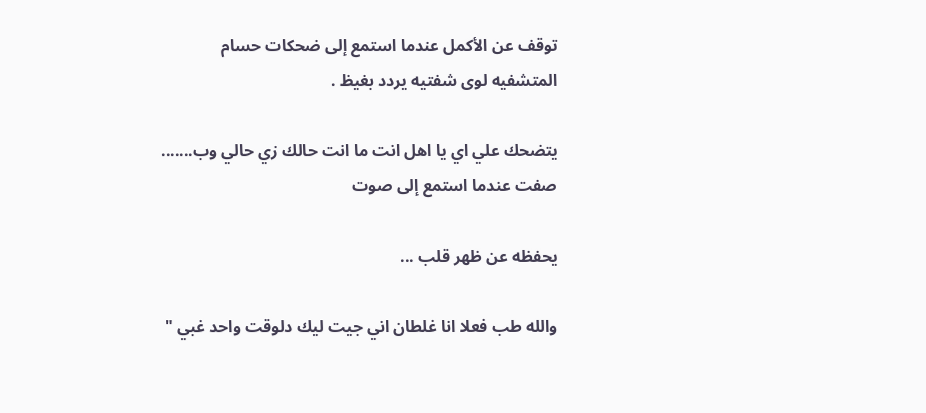توقف عن الأكمل عندما استمع إلى ضحكات حسام المتشفيه لوى شفتيه يردد بغيظ .

يتضحك علي اي يا اهل انت ما انت حالك زي حالي وب....... صفت عندما استمع إلى صوت

يحفظه عن ظهر قلب ...

والله طب فعلا انا غلطان اني جيت ليك دلوقت واحد غبي "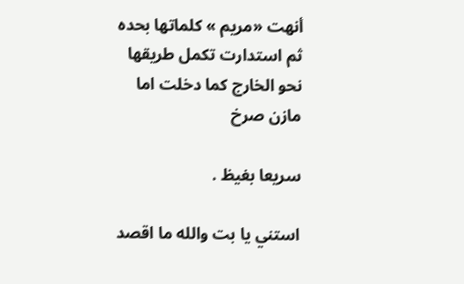أنهت «مريم » كلماتها بحده ثم استدارت تكمل طريقها نحو الخارج كما دخلت اما مازن صرخ

سريعا بغيظ .

استني يا بت والله ما اقصد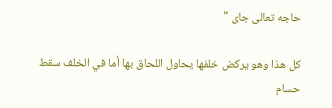حاجه تعالی جای "

كل هذا وهو يركض خلفها يحاول اللحاق بها أما في الخلف سقط حسام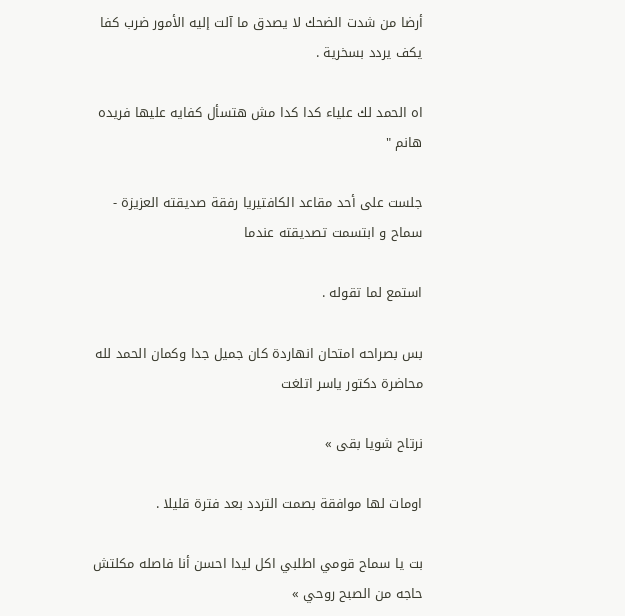أرضا من شدت الضحك لا يصدق ما آلت إليه الأمور ضرب كفا يكف يردد بسخرية .

اه الحمد لك علياء كدا كدا مش هتسأل كفايه عليها فريده هانم "

جلست على أحد مقاعد الكافتيريا رفقة صديقته العزيزة - سماح و ابتسمت تصديقته عندما

استمع لما تقوله .

بس بصراحه امتحان انهاردة كان جميل جدا وكمان الحمد لله محاضرة دكتور ياسر اتلغت

نرتاح شويا بقى »

اومات لها موافقة بصمت التردد بعد فترة قليلا .

بت يا سماح قومي اطلبي اكل ليدا احسن أنا فاصله مكلتش حاجه من الصبح روحي »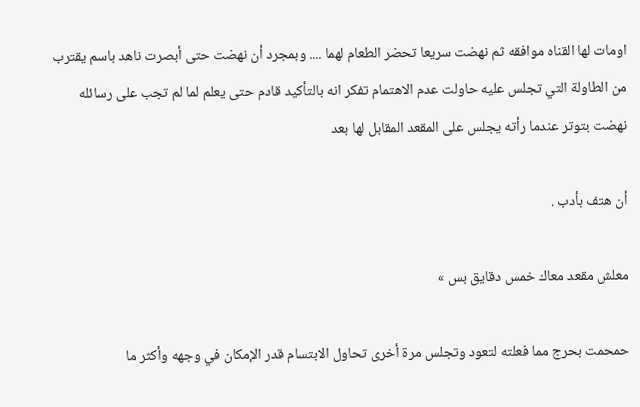اومات لها القناه موافقه ثم نهضت سريعا تحضر الطعام لهما .... وبمجرد أن نهضت حتى أبصرت ناهد باسم يقترب من الطاولة التي تجلس عليه حاولت عدم الاهتمام تفكر انه بالتأكيد قادم حتى يعلم لما لم تجب على رسائله نهضت بتوتر عندما رأته يجلس على المقعد المقابل لها بعد

أن هتف بأدب .

معلش مقعد معاك خمس دقايق بس »

حمحمت بحرج مما فعلته لتعود وتجلس مرة أخرى تحاول الابتسام قدر الإمكان في وجهه وأكثر ما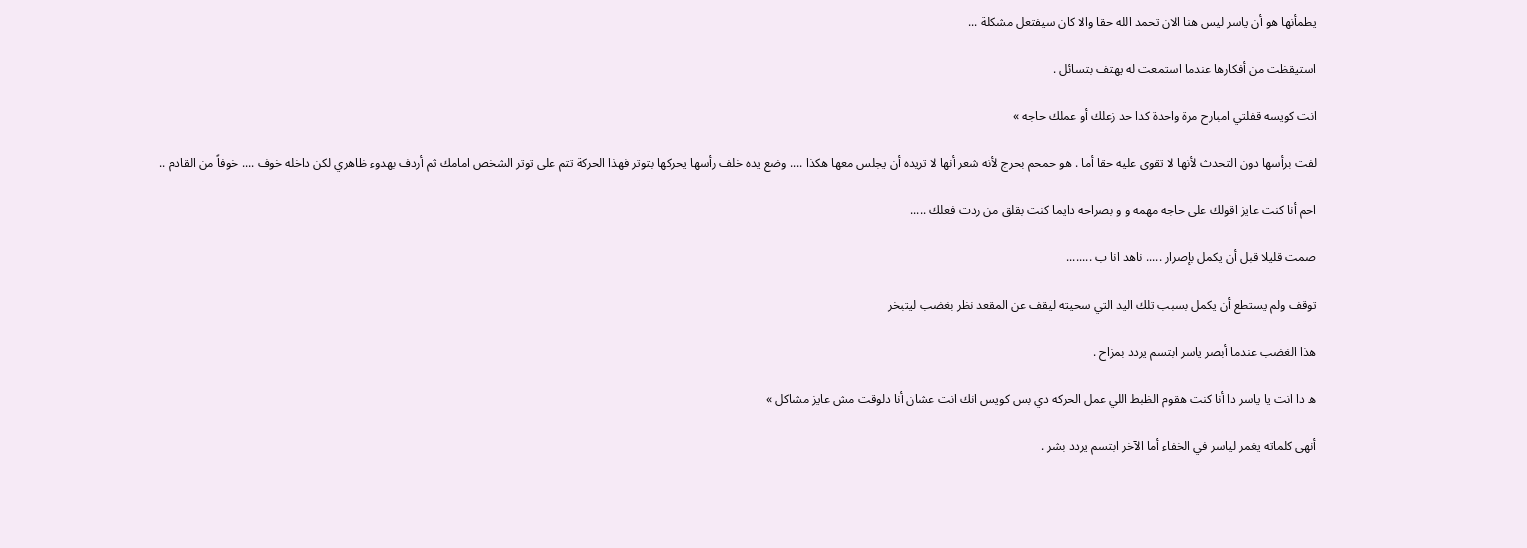يطمأنها هو أن ياسر ليس هنا الان تحمد الله حقا والا كان سيفتعل مشكلة ...

استيقظت من أفكارها عندما استمعت له يهتف بتسائل .

انت كويسه قفلتي امبارح مرة واحدة كدا حد زعلك أو عملك حاجه »

لفت برأسها دون التحدث لأنها لا تقوى عليه حقا أما . هو حمحم بحرج لأنه شعر أنها لا تريده أن يجلس معها هكذا .... وضع يده خلف رأسها يحركها بتوتر فهذا الحركة تتم على توتر الشخص امامك ثم أردف بهدوء ظاهري لكن داخله خوف .... خوفاً من القادم ..

احم أنا كنت عايز اقولك على حاجه مهمه و و بصراحه دايما كنت بقلق من ردت فعلك .....

صمت قليلا قبل أن يكمل بإصرار ..... ناهد انا ب ........

توقف ولم يستطع أن يكمل بسبب تلك اليد التي سحيته ليقف عن المقعد نظر بغضب ليتبخر

هذا الغضب عندما أبصر ياسر ابتسم يردد بمزاح .

ه دا انت يا ياسر دا أنا كنت هقوم الظبط اللي عمل الحركه دي بس كويس انك انت عشان أنا دلوقت مش عايز مشاكل »

أنهى كلماته يغمر لياسر في الخفاء أما الآخر ابتسم يردد بشر .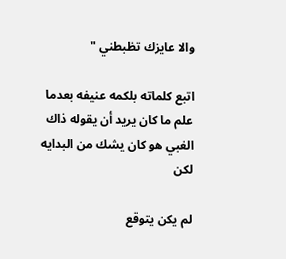والا عايزك تظبطني "

اتبع كلماته بلكمه عنيفه بعدما علم ما كان يريد أن يقوله ذاك الغبي هو كان يشك من البدايه لكن

لم يكن يتوقع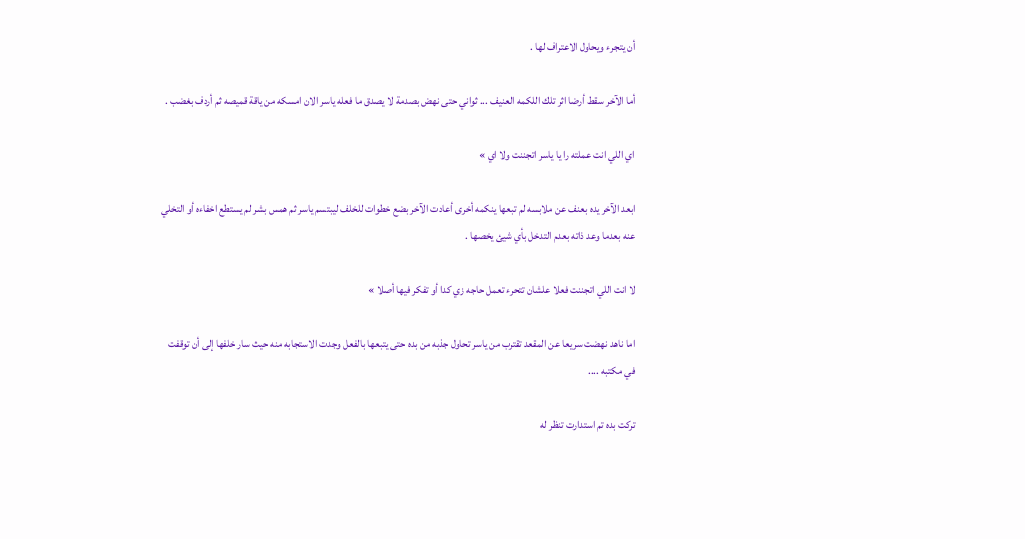أن يتجرء ويحاول الاعتراف لها .

أما الآخر سقط أرضا اثر تلك اللكمه العنيف ... ثواني حتى نهض بصدمة لا يصدق ما فعله ياسر الان امسكه من ياقة قميصه ثم أردف بغضب .

اي اللي انت عملته را يا ياسر اتجننت ولا اي »

ابعد الآخر يده بعنف عن ملابسه لم تبعها ينكمه أخرى أعادت الآخر بضع خطوات للخلف ليبتسم ياسر ثم همس بشر لم يستطع اخفاءه أو التخلي عنه بعدما وعد ذاته بعدم التدخل بأي شيئ يخصها .

لا انت اللي اتجننت فعلا علشان تتحرء تعمل حاجه زي كدا أو تفكر فيها أصلا »

اما ناهد نهضت سريعا عن المقعد تقترب من ياسر تحاول جذبه من بده حتى يتبعها بالفعل وجدت الاستجابه منه حيث سار خلفها إلى أن توقفت في مكتبه ....

تركت بده تم استدارت تنظر له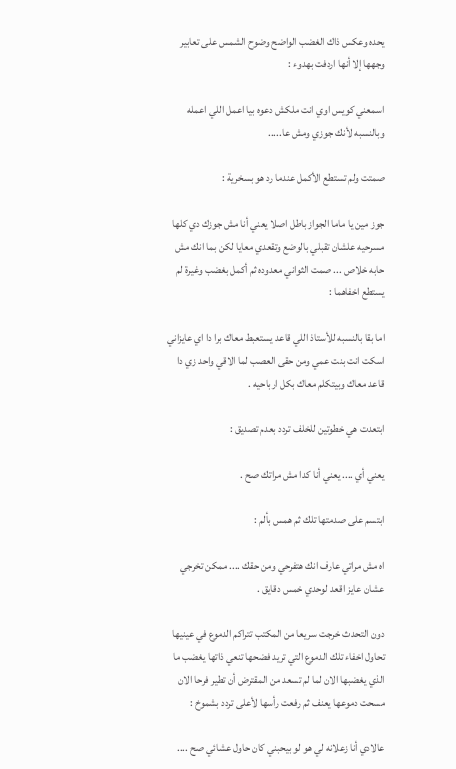يحده وعكس ذاك الغضب الواضح وضوح الشمس على تعابير وجهها إلا أنها اردفت بهدوء :

اسمعني كويس اوي انت ملكش دعوه بيا اعمل اللي اعمله وبالنسبه لأنك جوزي ومش عا.....

صمتت ولم تستطع الأكمل عندما رد هو بسخرية :

جوز مين يا ماما الجواز باطل اصلا يعني أنا مش جوزك دي كلها مسرحيه علشان تقبلي بالوضع وتقعدي معايا لكن بما انك مش حابه خلاص ... صمت الثواني معدوده ثم أكمل بغضب وغيرة لم يستطع اخفاهما :

اما بقا بالنسبه للأستاذ اللي قاعد يستعبط معاك برا دا اي عايزاني اسكت انت بنت عمي ومن حقى العصب لما الاقي واحد زي دا قاعد معاك وبيتكلم معاك بكل ارباحيه .

ابتعدت هي خطوتين للخلف تردد بعدم تصديق :

يعني أي .... يعني أنا كدا مش مراتك صح .

ابتسم على صدمتها تلك ثم همس بألم :

اه مش مراتي عارف انك هتفرحي ومن حقك .... ممكن تخرجي عشان عايز اقعد لوحدي خمس دقايق .

دون التحدث خرجت سريعا من المكتب تتراكم الدموع في عينيها تحاول اخفاء تلك الدموع التي تريد فضحها تنعي ذاتها يغضب ما الذي يغضبها الان لما لم تسعد من المقترض أن تطير فرحا الان مسحت دموعها يعنف ثم رفعت رأسها لأعلى تردد بشموخ :

عالادي أنا زعلانه لي هو لو بيحبني كان حاول عشائي صح ....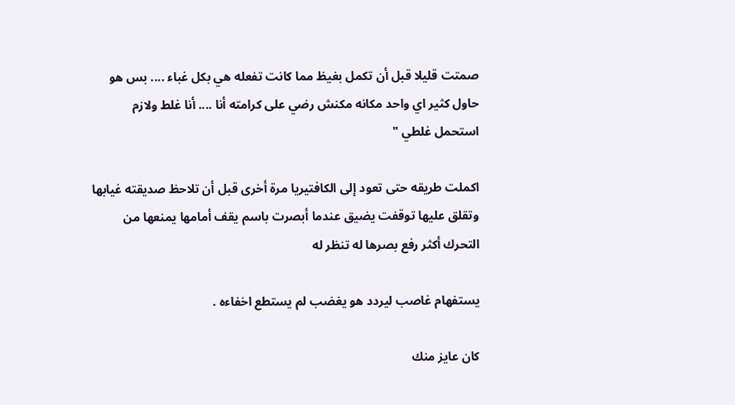صمتت قليلا قبل أن تكمل بغيظ مما كانت تفعله هي بكل غباء .... بس هو حاول كثير اي واحد مكانه مكنش رضي على كرامته أنا .... أنا غلط ولازم استحمل غلطي "

اكملت طريقه حتى تعود إلى الكافتيريا مرة أخرى قبل أن تلاحظ صديقته غيابها وتقلق عليها توقفت يضيق عندما أبصرت باسم يقف أمامها يمنعها من التحرك أكثر رفع بصرها له تنظر له

يستفهام غاصب ليردد هو يغضب لم يستطع اخفاءه .

كان عايز منك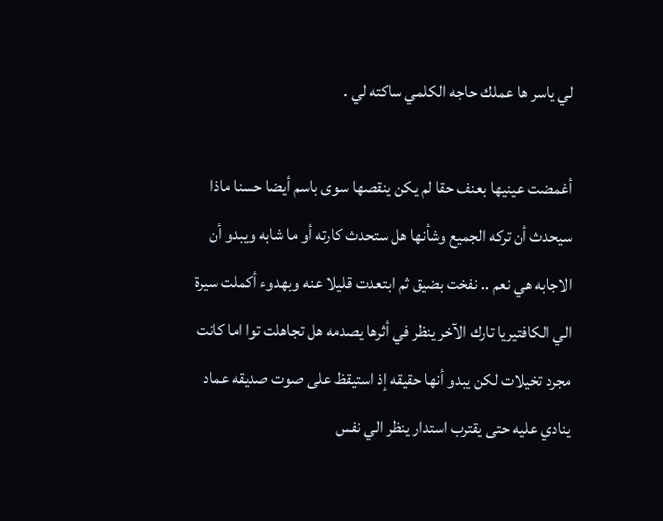لي ياسر ها عملك حاجه الكلمي ساكته لي .

أغمضت عينيها بعنف حقا لم يكن ينقصها سوى باسم أيضا حسنا ماذا سيحدث أن تركه الجميع وشأنها هل ستحدث كارته أو ما شابه ويبدو أن الاجابه هي نعم .. نفخت بضيق ثم ابتعدت قليلا عنه وبهدوء أكملت سيرة الي الكافتيريا تارك الآخر ينظر في أثرها يصدمه هل تجاهلت توا اما كانت مجرد تخيلات لكن يبدو أنها حقيقه إذ استيقظ على صوت صديقه عماد ينادي عليه حتى يقترب استدار ينظر الي نفس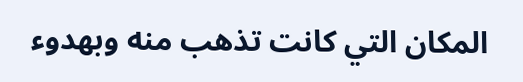المكان التي كانت تذهب منه وبهدوء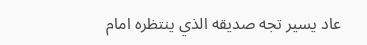عاد يسير تجه صديقه الذي ينتظره امام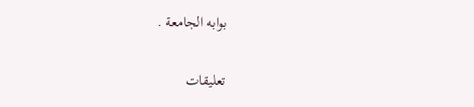بوابه الجامعة .


تعليقات